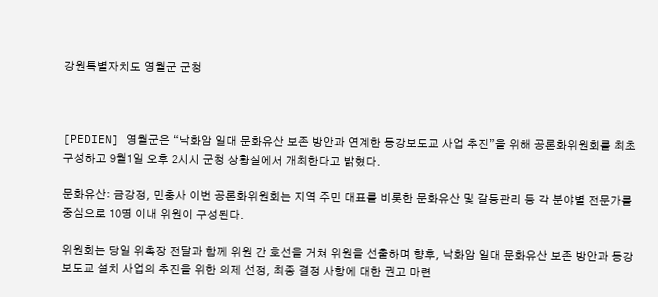강원특별자치도 영월군 군청



[PEDIEN] 영월군은 “낙화암 일대 문화유산 보존 방안과 연계한 동강보도교 사업 추진”을 위해 공론화위원회를 최초 구성하고 9월1일 오후 2시시 군청 상황실에서 개최한다고 밝혔다.

문화유산: 금강정, 민충사 이번 공론화위원회는 지역 주민 대표를 비롯한 문화유산 및 갈등관리 등 각 분야별 전문가를 중심으로 10명 이내 위원이 구성된다.

위원회는 당일 위촉장 전달과 함께 위원 간 호선을 거쳐 위원을 선출하며 향후, 낙화암 일대 문화유산 보존 방안과 동강보도교 설치 사업의 추진을 위한 의제 선정, 최종 결정 사항에 대한 권고 마련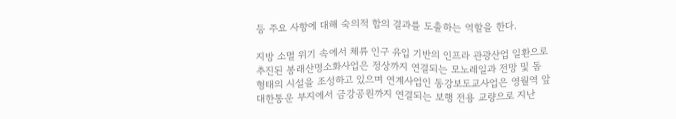등 주요 사항에 대해 숙의적 합의 결과를 도출하는 역할을 한다.

지방 소멸 위기 속에서 체류 인구 유입 기반의 인프라 관광산업 일환으로 추진된 봉래산명소화사업은 정상까지 연결되는 모노레일과 전망 및 돔 형태의 시설을 조성하고 있으며 연계사업인 동강보도교사업은 영월역 앞대한통운 부지에서 금강공원까지 연결되는 보행 전용 교량으로 지난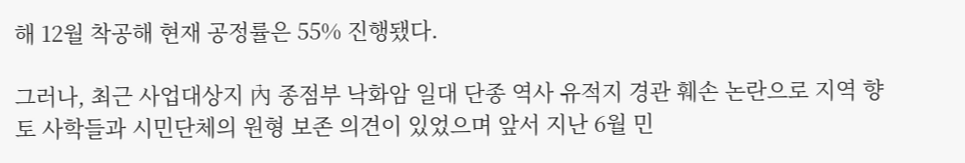해 12월 착공해 현재 공정률은 55% 진행됐다.

그러나, 최근 사업대상지 內 종점부 낙화암 일대 단종 역사 유적지 경관 훼손 논란으로 지역 향토 사학들과 시민단체의 원형 보존 의견이 있었으며 앞서 지난 6월 민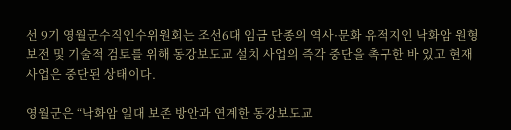선 9기 영월군수직인수위원회는 조선6대 임금 단종의 역사·문화 유적지인 낙화암 원형 보전 및 기술적 검토를 위해 동강보도교 설치 사업의 즉각 중단을 촉구한 바 있고 현재 사업은 중단된 상태이다.

영월군은 “낙화암 일대 보존 방안과 연계한 동강보도교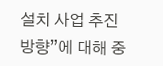설치 사업 추진 방향”에 대해 중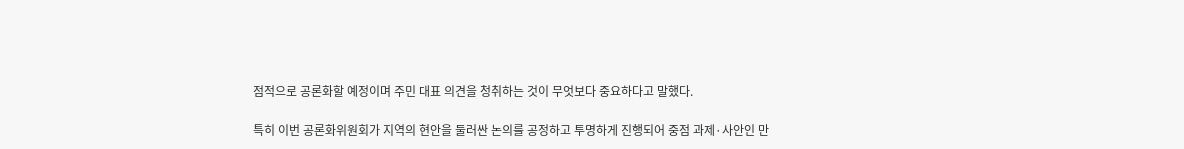점적으로 공론화할 예정이며 주민 대표 의견을 청취하는 것이 무엇보다 중요하다고 말했다.

특히 이번 공론화위원회가 지역의 현안을 둘러싼 논의를 공정하고 투명하게 진행되어 중점 과제·사안인 만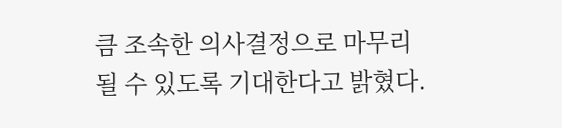큼 조속한 의사결정으로 마무리될 수 있도록 기대한다고 밝혔다.